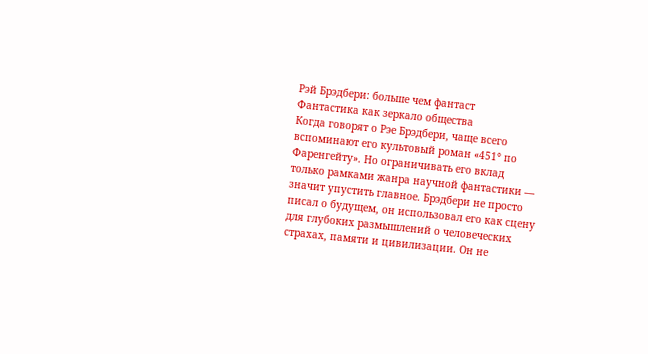Рэй Брэдбери: больше чем фантаст
Фантастика как зеркало общества
Когда говорят о Рэе Брэдбери, чаще всего вспоминают его культовый роман «451° по Фаренгейту». Но ограничивать его вклад только рамками жанра научной фантастики — значит упустить главное. Брэдбери не просто писал о будущем, он использовал его как сцену для глубоких размышлений о человеческих страхах, памяти и цивилизации. Он не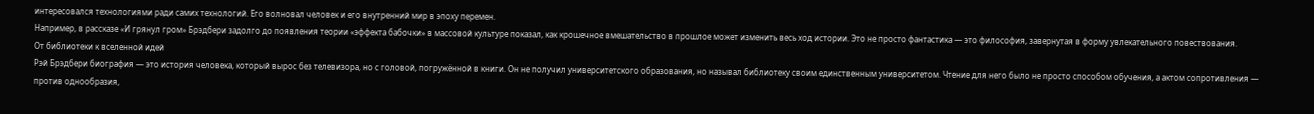интересовался технологиями ради самих технологий. Его волновал человек и его внутренний мир в эпоху перемен.
Например, в рассказе «И грянул гром» Брэдбери задолго до появления теории «эффекта бабочки» в массовой культуре показал, как крошечное вмешательство в прошлое может изменить весь ход истории. Это не просто фантастика — это философия, завернутая в форму увлекательного повествования.
От библиотеки к вселенной идей
Рэй Брэдбери биография — это история человека, который вырос без телевизора, но с головой, погружённой в книги. Он не получил университетского образования, но называл библиотеку своим единственным университетом. Чтение для него было не просто способом обучения, а актом сопротивления — против однообразия,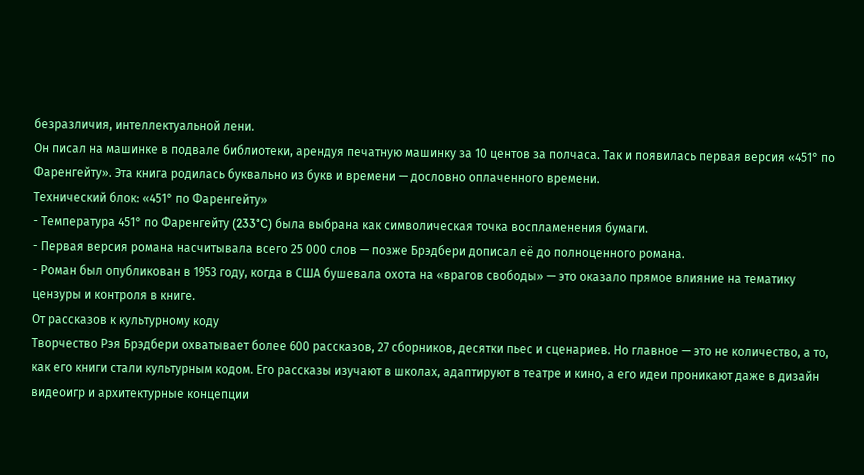безразличия, интеллектуальной лени.
Он писал на машинке в подвале библиотеки, арендуя печатную машинку за 10 центов за полчаса. Так и появилась первая версия «451° по Фаренгейту». Эта книга родилась буквально из букв и времени — дословно оплаченного времени.
Технический блок: «451° по Фаренгейту»
- Температура 451° по Фаренгейту (233°C) была выбрана как символическая точка воспламенения бумаги.
- Первая версия романа насчитывала всего 25 000 слов — позже Брэдбери дописал её до полноценного романа.
- Роман был опубликован в 1953 году, когда в США бушевала охота на «врагов свободы» — это оказало прямое влияние на тематику цензуры и контроля в книге.
От рассказов к культурному коду
Творчество Рэя Брэдбери охватывает более 600 рассказов, 27 сборников, десятки пьес и сценариев. Но главное — это не количество, а то, как его книги стали культурным кодом. Его рассказы изучают в школах, адаптируют в театре и кино, а его идеи проникают даже в дизайн видеоигр и архитектурные концепции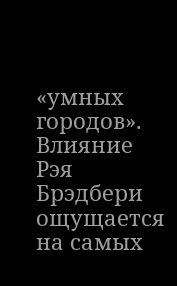«умных городов».
Влияние Рэя Брэдбери ощущается на самых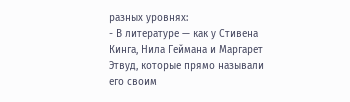разных уровнях:
- В литературе — как у Стивена Кинга, Нила Геймана и Маргарет Этвуд, которые прямо называли его своим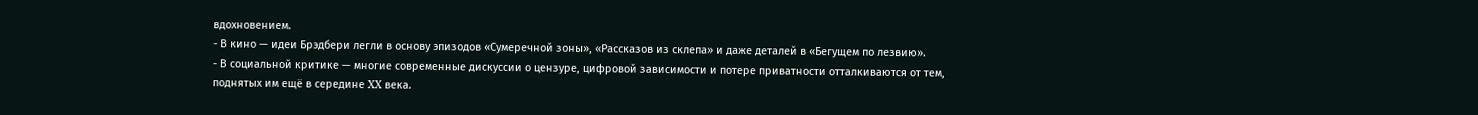вдохновением.
- В кино — идеи Брэдбери легли в основу эпизодов «Сумеречной зоны», «Рассказов из склепа» и даже деталей в «Бегущем по лезвию».
- В социальной критике — многие современные дискуссии о цензуре, цифровой зависимости и потере приватности отталкиваются от тем, поднятых им ещё в середине XX века.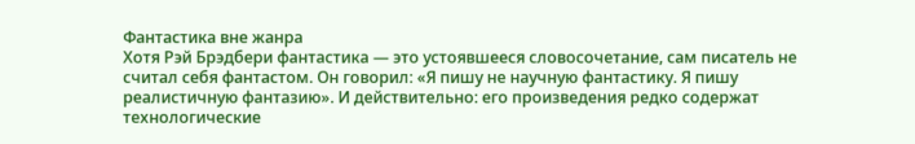Фантастика вне жанра
Хотя Рэй Брэдбери фантастика — это устоявшееся словосочетание, сам писатель не считал себя фантастом. Он говорил: «Я пишу не научную фантастику. Я пишу реалистичную фантазию». И действительно: его произведения редко содержат технологические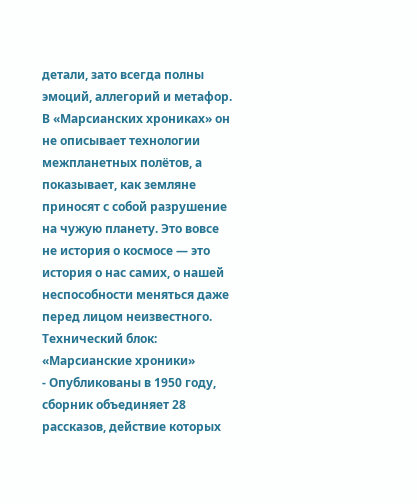детали, зато всегда полны эмоций, аллегорий и метафор.
В «Марсианских хрониках» он не описывает технологии межпланетных полётов, а показывает, как земляне приносят с собой разрушение на чужую планету. Это вовсе не история о космосе — это история о нас самих, о нашей неспособности меняться даже перед лицом неизвестного.
Технический блок: «Марсианские хроники»
- Опубликованы в 1950 году, сборник объединяет 28 рассказов, действие которых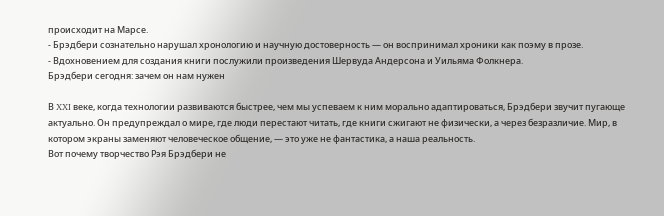происходит на Марсе.
- Брэдбери сознательно нарушал хронологию и научную достоверность — он воспринимал хроники как поэму в прозе.
- Вдохновением для создания книги послужили произведения Шервуда Андерсона и Уильяма Фолкнера.
Брэдбери сегодня: зачем он нам нужен

В XXI веке, когда технологии развиваются быстрее, чем мы успеваем к ним морально адаптироваться, Брэдбери звучит пугающе актуально. Он предупреждал о мире, где люди перестают читать, где книги сжигают не физически, а через безразличие. Мир, в котором экраны заменяют человеческое общение, — это уже не фантастика, а наша реальность.
Вот почему творчество Рэя Брэдбери не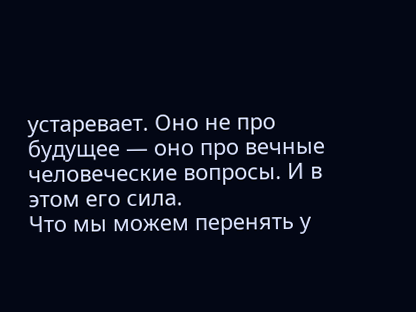устаревает. Оно не про будущее — оно про вечные человеческие вопросы. И в этом его сила.
Что мы можем перенять у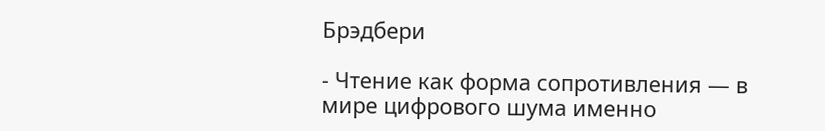Брэдбери

- Чтение как форма сопротивления — в мире цифрового шума именно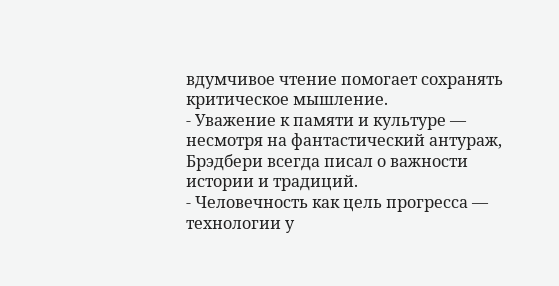вдумчивое чтение помогает сохранять критическое мышление.
- Уважение к памяти и культуре — несмотря на фантастический антураж, Брэдбери всегда писал о важности истории и традиций.
- Человечность как цель прогресса — технологии у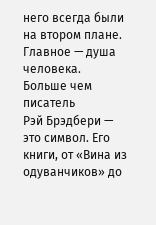него всегда были на втором плане. Главное — душа человека.
Больше чем писатель
Рэй Брэдбери — это символ. Его книги, от «Вина из одуванчиков» до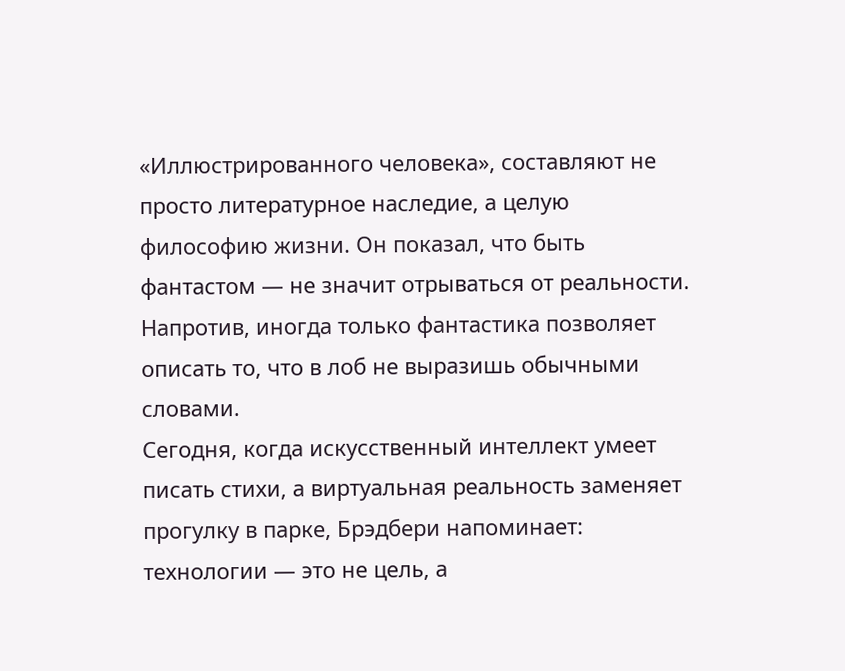«Иллюстрированного человека», составляют не просто литературное наследие, а целую философию жизни. Он показал, что быть фантастом — не значит отрываться от реальности. Напротив, иногда только фантастика позволяет описать то, что в лоб не выразишь обычными словами.
Сегодня, когда искусственный интеллект умеет писать стихи, а виртуальная реальность заменяет прогулку в парке, Брэдбери напоминает: технологии — это не цель, а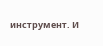инструмент. И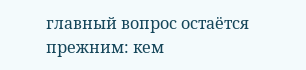главный вопрос остаётся прежним: кем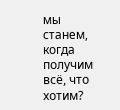мы станем, когда получим всё, что хотим?